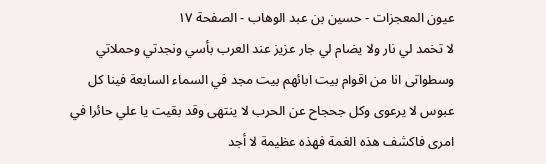عيون المعجزات - حسين بن عبد الوهاب - الصفحة ١٧
لا تخمد لي نار ولا يضام لي جار عزيز عند العرب بأسي ونجدتي وحملاتي وسطواتى انا من اقوام بيت ابائهم بيت مجد في السماء السابعة فينا كل عبوس لا يرعوى وكل جحجاح عن الحرب لا ينتهى وقد بقيت يا علي حائرا في امرى فاكشف هذه الغمة فهذه عظيمة لا أجد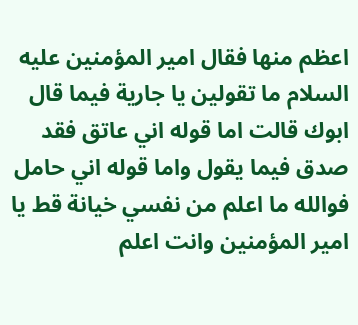اعظم منها فقال امير المؤمنين عليه السلام ما تقولين يا جارية فيما قال ابوك قالت اما قوله اني عاتق فقد صدق فيما يقول واما قوله اني حامل فوالله ما اعلم من نفسي خيانة قط يا امير المؤمنين وانت اعلم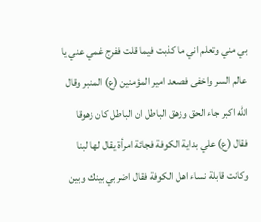بي مني وتعلم اني ما كذبت فيما قلت ففرج غمي عني يا عالم السر واخفى فصعد امير المؤمنين (ع) المنبر وقال الله اكبر جاء الحق وزهق الباطل ان الباطل كان زهوقا فقال (ع) علي بداية الكوفة فجائة امرأة يقال لها لبنا وكانت قابلة نساء اهل الكوفة فقال اضربي بينك وبين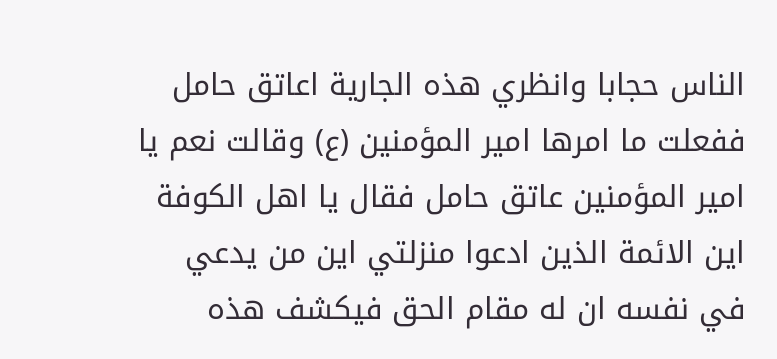الناس حجابا وانظري هذه الجارية اعاتق حامل ففعلت ما امرها امير المؤمنين (ع) وقالت نعم يا امير المؤمنين عاتق حامل فقال يا اهل الكوفة اين الائمة الذين ادعوا منزلتي اين من يدعي في نفسه ان له مقام الحق فيكشف هذه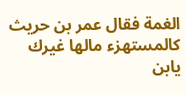الغمة فقال عمر بن حريث كالمستهزء مالها غيرك يابن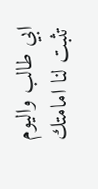ابي طالب واليوم تثبت لنا امامتك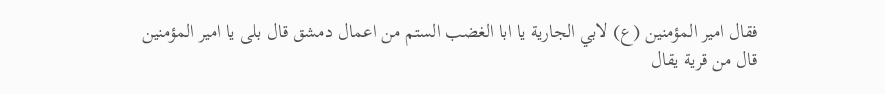فقال امير المؤمنين (ع) لابي الجارية يا ابا الغضب الستم من اعمال دمشق قال بلى يا امير المؤمنين قال من قرية يقال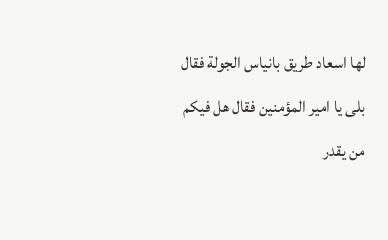لها اسعاد طريق بانياس الجولة فقال بلى يا امير المؤمنين فقال هل فيكم من يقدر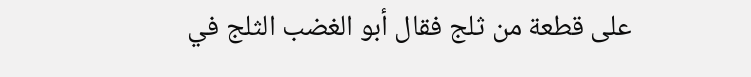على قطعة من ثلج فقال أبو الغضب الثلج في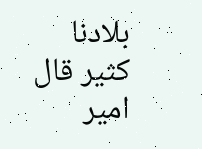بلادنا كثير قال امير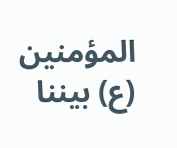المؤمنين (ع) بيننا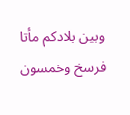وبين بلادكم مأتا فرسخ وخمسون